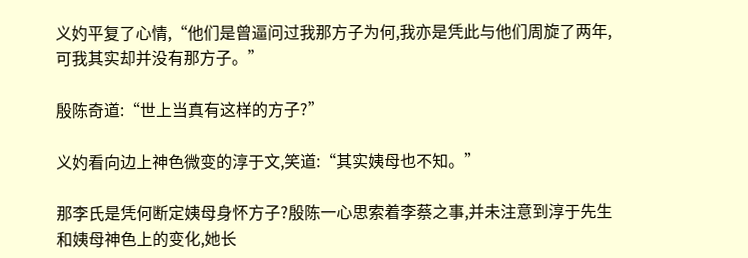义妁平复了心情,“他们是曾逼问过我那方子为何,我亦是凭此与他们周旋了两年,可我其实却并没有那方子。”

殷陈奇道:“世上当真有这样的方子?”

义妁看向边上神色微变的淳于文,笑道:“其实姨母也不知。”

那李氏是凭何断定姨母身怀方子?殷陈一心思索着李蔡之事,并未注意到淳于先生和姨母神色上的变化,她长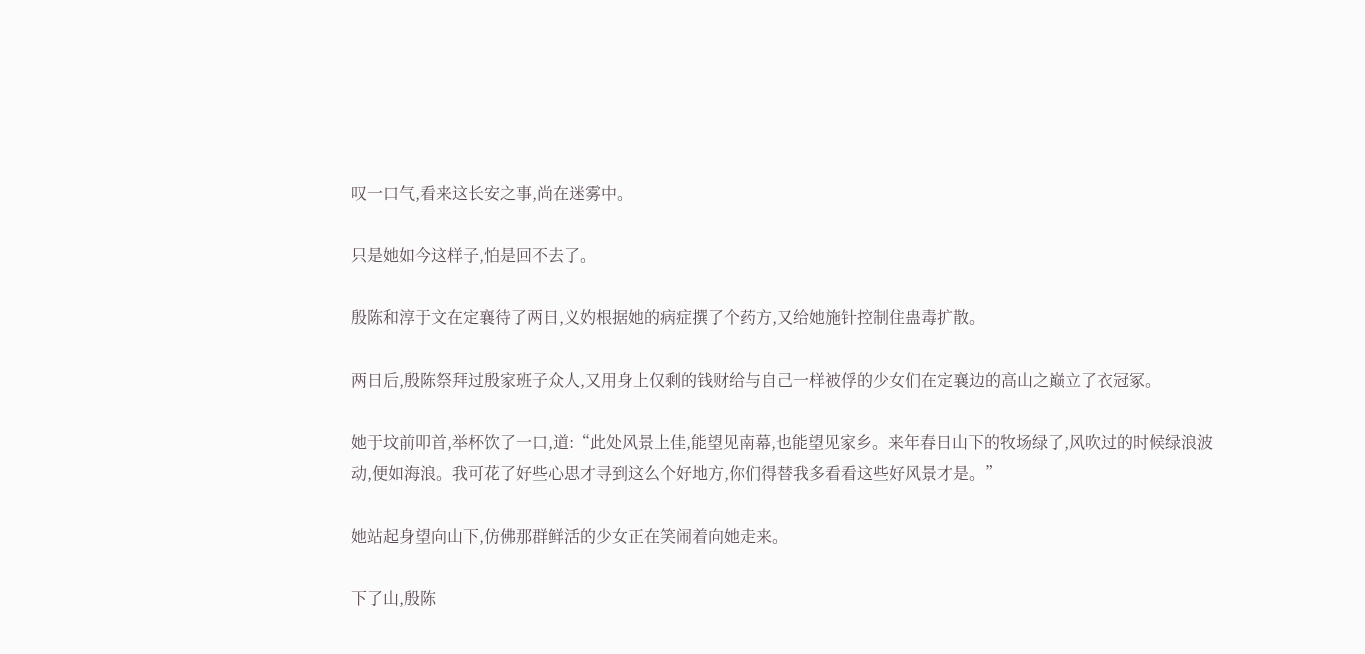叹一口气,看来这长安之事,尚在迷雾中。

只是她如今这样子,怕是回不去了。

殷陈和淳于文在定襄待了两日,义妁根据她的病症撰了个药方,又给她施针控制住蛊毒扩散。

两日后,殷陈祭拜过殷家班子众人,又用身上仅剩的钱财给与自己一样被俘的少女们在定襄边的高山之巅立了衣冠冢。

她于坟前叩首,举杯饮了一口,道:“此处风景上佳,能望见南幕,也能望见家乡。来年春日山下的牧场绿了,风吹过的时候绿浪波动,便如海浪。我可花了好些心思才寻到这么个好地方,你们得替我多看看这些好风景才是。”

她站起身望向山下,仿佛那群鲜活的少女正在笑闹着向她走来。

下了山,殷陈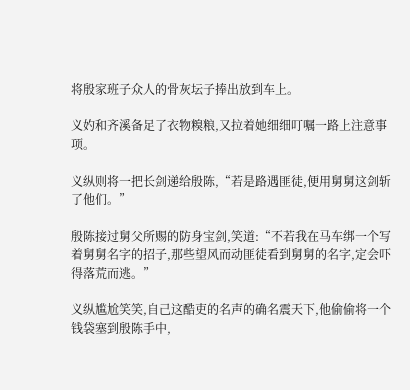将殷家班子众人的骨灰坛子捧出放到车上。

义妁和齐溪备足了衣物糗粮,又拉着她细细叮嘱一路上注意事项。

义纵则将一把长剑递给殷陈,“若是路遇匪徒,便用舅舅这剑斩了他们。”

殷陈接过舅父所赐的防身宝剑,笑道:“不若我在马车绑一个写着舅舅名字的招子,那些望风而动匪徒看到舅舅的名字,定会吓得落荒而逃。”

义纵尴尬笑笑,自己这酷吏的名声的确名震天下,他偷偷将一个钱袋塞到殷陈手中,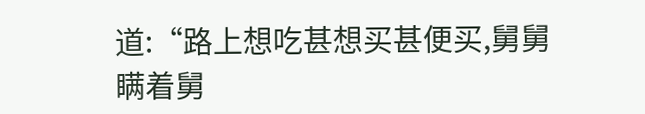道:“路上想吃甚想买甚便买,舅舅瞒着舅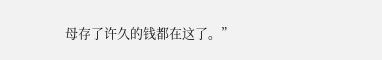母存了许久的钱都在这了。”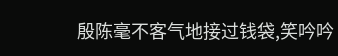殷陈毫不客气地接过钱袋,笑吟吟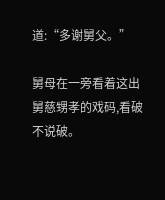道:“多谢舅父。”

舅母在一旁看着这出舅慈甥孝的戏码,看破不说破。